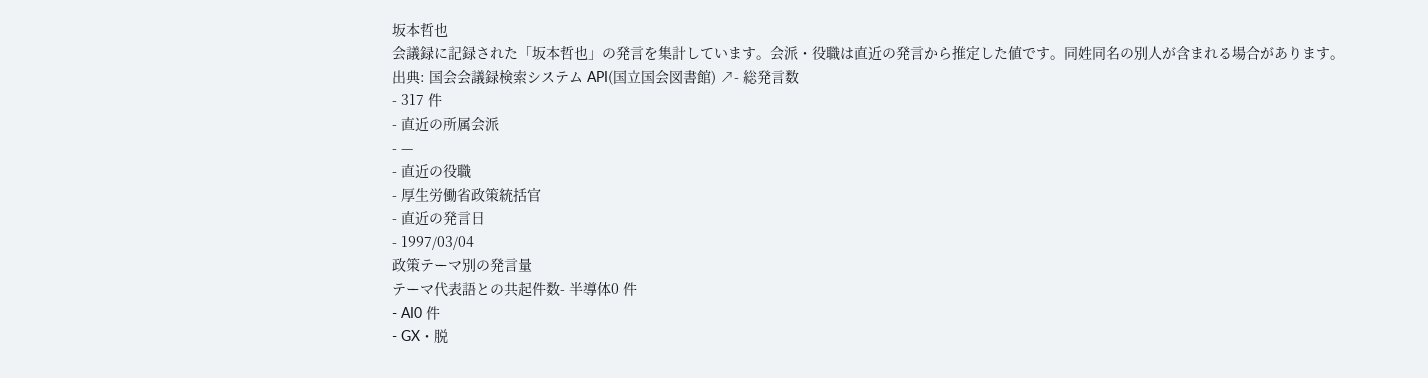坂本哲也
会議録に記録された「坂本哲也」の発言を集計しています。会派・役職は直近の発言から推定した値です。同姓同名の別人が含まれる場合があります。
出典: 国会会議録検索システム API(国立国会図書館) ↗- 総発言数
- 317 件
- 直近の所属会派
- —
- 直近の役職
- 厚生労働省政策統括官
- 直近の発言日
- 1997/03/04
政策テーマ別の発言量
テーマ代表語との共起件数- 半導体0 件
- AI0 件
- GX・脱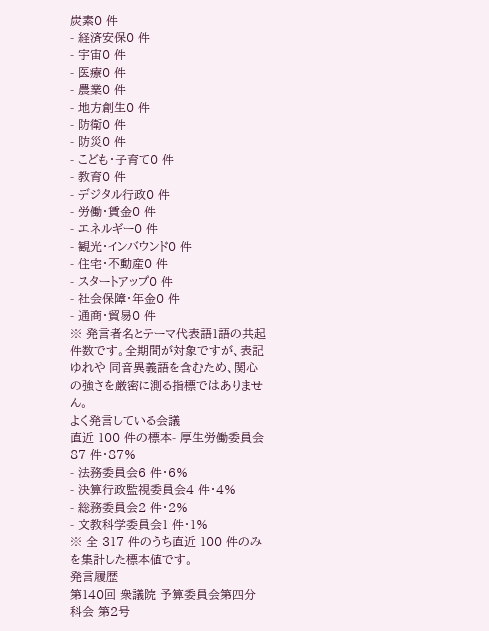炭素0 件
- 経済安保0 件
- 宇宙0 件
- 医療0 件
- 農業0 件
- 地方創生0 件
- 防衛0 件
- 防災0 件
- こども・子育て0 件
- 教育0 件
- デジタル行政0 件
- 労働・賃金0 件
- エネルギー0 件
- 観光・インバウンド0 件
- 住宅・不動産0 件
- スタートアップ0 件
- 社会保障・年金0 件
- 通商・貿易0 件
※ 発言者名とテーマ代表語1語の共起件数です。全期間が対象ですが、表記ゆれや 同音異義語を含むため、関心の強さを厳密に測る指標ではありません。
よく発言している会議
直近 100 件の標本- 厚生労働委員会87 件・87%
- 法務委員会6 件・6%
- 決算行政監視委員会4 件・4%
- 総務委員会2 件・2%
- 文教科学委員会1 件・1%
※ 全 317 件のうち直近 100 件のみを集計した標本値です。
発言履歴
第140回 衆議院 予算委員会第四分科会 第2号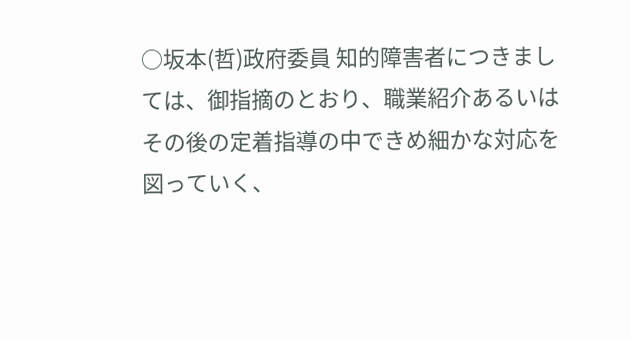○坂本(哲)政府委員 知的障害者につきましては、御指摘のとおり、職業紹介あるいはその後の定着指導の中できめ細かな対応を図っていく、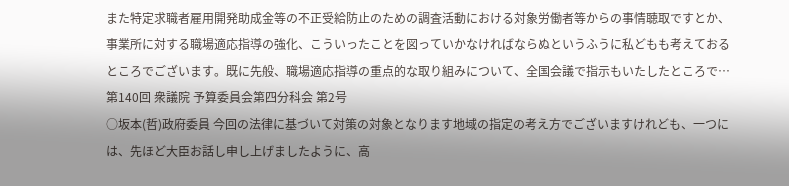また特定求職者雇用開発助成金等の不正受給防止のための調査活動における対象労働者等からの事情聴取ですとか、事業所に対する職場適応指導の強化、こういったことを図っていかなければならぬというふうに私どもも考えておるところでございます。既に先般、職場適応指導の重点的な取り組みについて、全国会議で指示もいたしたところで…
第140回 衆議院 予算委員会第四分科会 第2号
○坂本(哲)政府委員 今回の法律に基づいて対策の対象となります地域の指定の考え方でございますけれども、一つには、先ほど大臣お話し申し上げましたように、高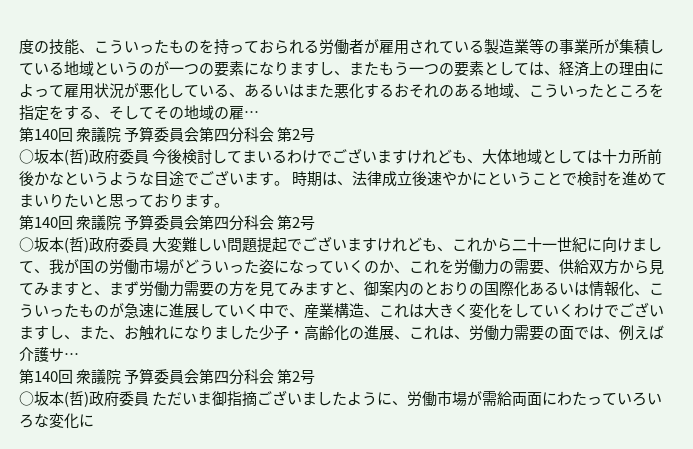度の技能、こういったものを持っておられる労働者が雇用されている製造業等の事業所が集積している地域というのが一つの要素になりますし、またもう一つの要素としては、経済上の理由によって雇用状況が悪化している、あるいはまた悪化するおそれのある地域、こういったところを指定をする、そしてその地域の雇…
第140回 衆議院 予算委員会第四分科会 第2号
○坂本(哲)政府委員 今後検討してまいるわけでございますけれども、大体地域としては十カ所前後かなというような目途でございます。 時期は、法律成立後速やかにということで検討を進めてまいりたいと思っております。
第140回 衆議院 予算委員会第四分科会 第2号
○坂本(哲)政府委員 大変難しい問題提起でございますけれども、これから二十一世紀に向けまして、我が国の労働市場がどういった姿になっていくのか、これを労働力の需要、供給双方から見てみますと、まず労働力需要の方を見てみますと、御案内のとおりの国際化あるいは情報化、こういったものが急速に進展していく中で、産業構造、これは大きく変化をしていくわけでございますし、また、お触れになりました少子・高齢化の進展、これは、労働力需要の面では、例えば介護サ…
第140回 衆議院 予算委員会第四分科会 第2号
○坂本(哲)政府委員 ただいま御指摘ございましたように、労働市場が需給両面にわたっていろいろな変化に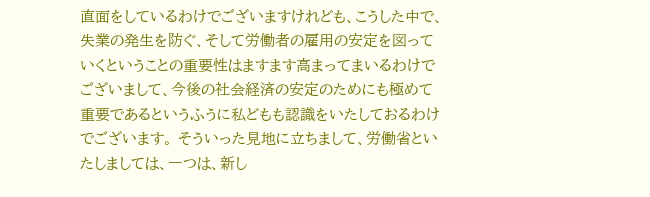直面をしているわけでございますけれども、こうした中で、失業の発生を防ぐ、そして労働者の雇用の安定を図っていくということの重要性はますます高まってまいるわけでございまして、今後の社会経済の安定のためにも極めて重要であるというふうに私どもも認識をいたしておるわけでございます。 そういった見地に立ちまして、労働省といたしましては、一つは、新し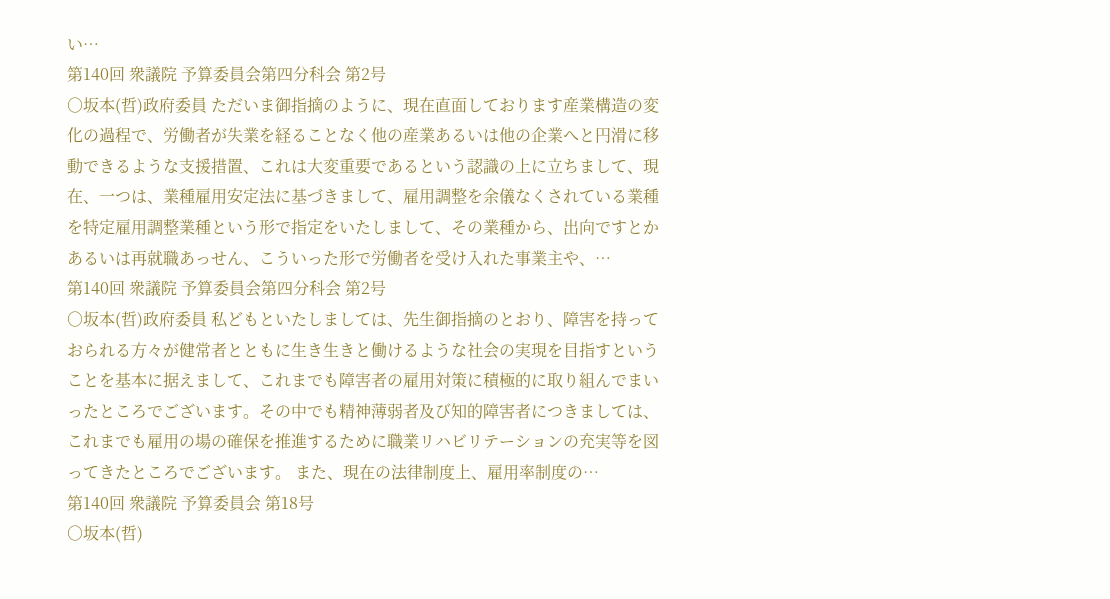い…
第140回 衆議院 予算委員会第四分科会 第2号
○坂本(哲)政府委員 ただいま御指摘のように、現在直面しております産業構造の変化の過程で、労働者が失業を経ることなく他の産業あるいは他の企業へと円滑に移動できるような支援措置、これは大変重要であるという認識の上に立ちまして、現在、一つは、業種雇用安定法に基づきまして、雇用調整を余儀なくされている業種を特定雇用調整業種という形で指定をいたしまして、その業種から、出向ですとかあるいは再就職あっせん、こういった形で労働者を受け入れた事業主や、…
第140回 衆議院 予算委員会第四分科会 第2号
○坂本(哲)政府委員 私どもといたしましては、先生御指摘のとおり、障害を持っておられる方々が健常者とともに生き生きと働けるような社会の実現を目指すということを基本に据えまして、これまでも障害者の雇用対策に積極的に取り組んでまいったところでございます。その中でも精神薄弱者及び知的障害者につきましては、これまでも雇用の場の確保を推進するために職業リハビリテーションの充実等を図ってきたところでございます。 また、現在の法律制度上、雇用率制度の…
第140回 衆議院 予算委員会 第18号
○坂本(哲)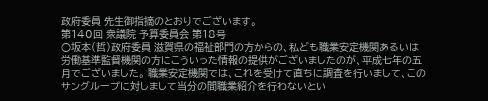政府委員 先生御指摘のとおりでございます。
第140回 衆議院 予算委員会 第18号
○坂本(哲)政府委員 滋賀県の福祉部門の方からの、私ども職業安定機関あるいは労働基準監督機関の方にこういった情報の提供がございましたのが、平成七年の五月でございました。 職業安定機関では、これを受けて直ちに調査を行いまして、このサングループに対しまして当分の間職業紹介を行わないとい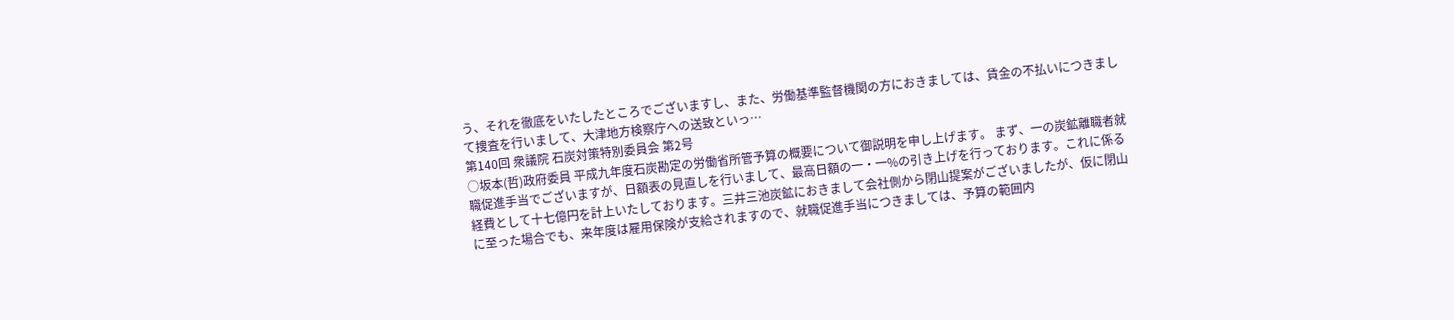う、それを徹底をいたしたところでございますし、また、労働基準監督機関の方におきましては、賃金の不払いにつきまして捜査を行いまして、大津地方検察庁への送致といっ…
第140回 衆議院 石炭対策特別委員会 第2号
○坂本(哲)政府委員 平成九年度石炭勘定の労働省所管予算の概要について御説明を申し上げます。 まず、一の炭鉱離職者就職促進手当でございますが、日額表の見直しを行いまして、最高日額の一・一%の引き上げを行っております。これに係る経費として十七億円を計上いたしております。三井三池炭鉱におきまして会社側から閉山提案がございましたが、仮に閉山に至った場合でも、来年度は雇用保険が支給されますので、就職促進手当につきましては、予算の範囲内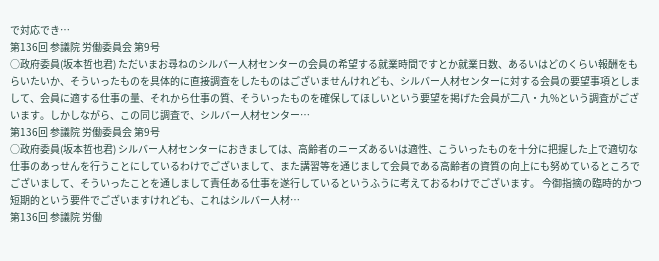で対応でき…
第136回 参議院 労働委員会 第9号
○政府委員(坂本哲也君) ただいまお尋ねのシルバー人材センターの会員の希望する就業時間ですとか就業日数、あるいはどのくらい報酬をもらいたいか、そういったものを具体的に直接調査をしたものはございませんけれども、シルバー人材センターに対する会員の要望事項としまして、会員に適する仕事の量、それから仕事の質、そういったものを確保してほしいという要望を掲げた会員が二八・九%という調査がございます。しかしながら、この同じ調査で、シルバー人材センター…
第136回 参議院 労働委員会 第9号
○政府委員(坂本哲也君) シルバー人材センターにおきましては、高齢者のニーズあるいは適性、こういったものを十分に把握した上で適切な仕事のあっせんを行うことにしているわけでございまして、また講習等を通じまして会員である高齢者の資質の向上にも努めているところでございまして、そういったことを通しまして責任ある仕事を遂行しているというふうに考えておるわけでございます。 今御指摘の臨時的かつ短期的という要件でございますけれども、これはシルバー人材…
第136回 参議院 労働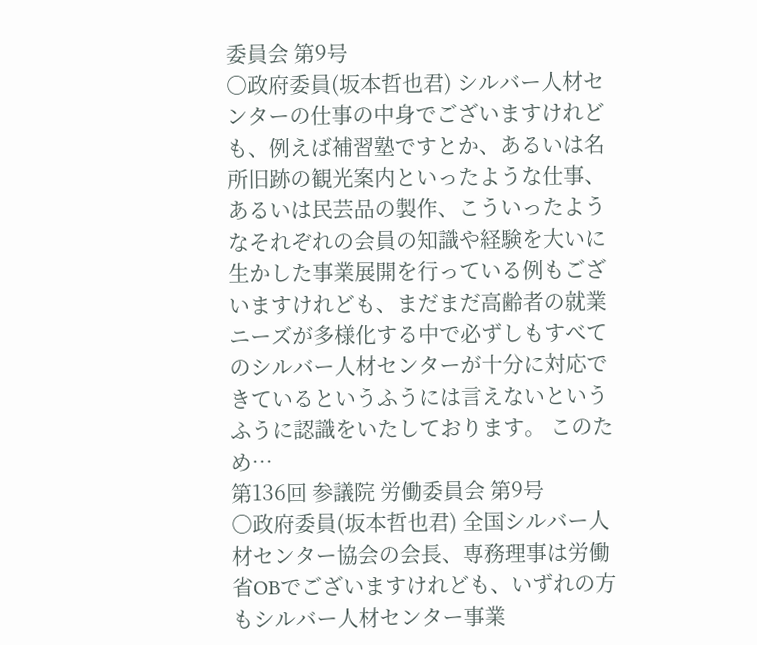委員会 第9号
○政府委員(坂本哲也君) シルバー人材センターの仕事の中身でございますけれども、例えば補習塾ですとか、あるいは名所旧跡の観光案内といったような仕事、あるいは民芸品の製作、こういったようなそれぞれの会員の知識や経験を大いに生かした事業展開を行っている例もございますけれども、まだまだ高齢者の就業ニーズが多様化する中で必ずしもすべてのシルバー人材センターが十分に対応できているというふうには言えないというふうに認識をいたしております。 このため…
第136回 参議院 労働委員会 第9号
○政府委員(坂本哲也君) 全国シルバー人材センター協会の会長、専務理事は労働省OBでございますけれども、いずれの方もシルバー人材センター事業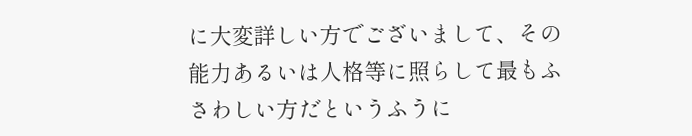に大変詳しい方でございまして、その能力あるいは人格等に照らして最もふさわしい方だというふうに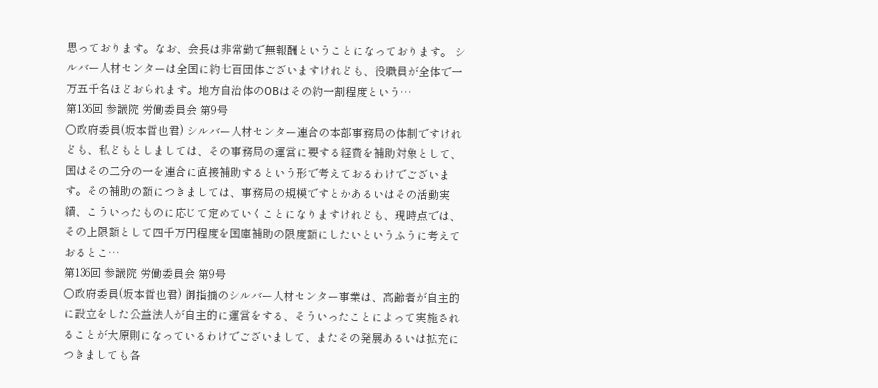思っております。なお、会長は非常勤で無報酬ということになっております。 シルバー人材センターは全国に約七百団体ございますけれども、役職員が全体で一万五千名ほどおられます。地方自治体のOBはその約一割程度という…
第136回 参議院 労働委員会 第9号
○政府委員(坂本哲也君) シルバー人材センター連合の本部事務局の体制ですけれども、私どもとしましては、その事務局の運営に要する経費を補助対象として、国はその二分の一を連合に直接補助するという形で考えておるわけでございます。その補助の額につきましては、事務局の規模ですとかあるいはその活動実績、こういったものに応じて定めていくことになりますけれども、現時点では、その上限額として四千万円程度を国庫補助の限度額にしたいというふうに考えておるとこ…
第136回 参議院 労働委員会 第9号
○政府委員(坂本哲也君) 御指摘のシルバー人材センター事業は、高齢者が自主的に設立をした公益法人が自主的に運営をする、そういったことによって実施されることが大原則になっているわけでございまして、またその発展あるいは拡充につきましても各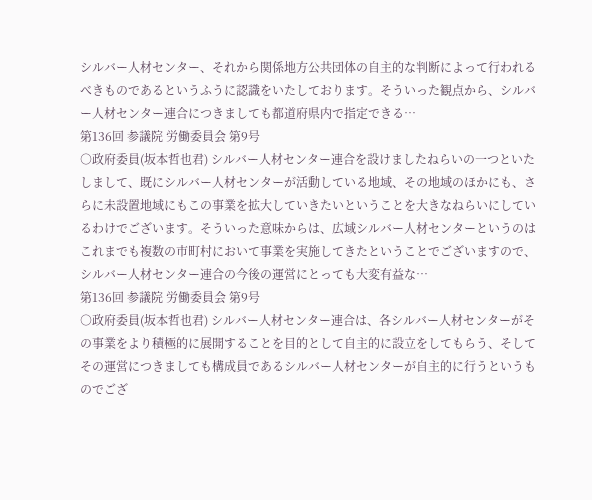シルバー人材センター、それから関係地方公共団体の自主的な判断によって行われるべきものであるというふうに認識をいたしております。そういった観点から、シルバー人材センター連合につきましても都道府県内で指定できる…
第136回 参議院 労働委員会 第9号
○政府委員(坂本哲也君) シルバー人材センター連合を設けましたねらいの一つといたしまして、既にシルバー人材センターが活動している地域、その地域のほかにも、さらに未設置地域にもこの事業を拡大していきたいということを大きなねらいにしているわけでございます。そういった意味からは、広域シルバー人材センターというのはこれまでも複数の市町村において事業を実施してきたということでございますので、シルバー人材センター連合の今後の運営にとっても大変有益な…
第136回 参議院 労働委員会 第9号
○政府委員(坂本哲也君) シルバー人材センター連合は、各シルバー人材センターがその事業をより積極的に展開することを目的として自主的に設立をしてもらう、そしてその運営につきましても構成員であるシルバー人材センターが自主的に行うというものでござ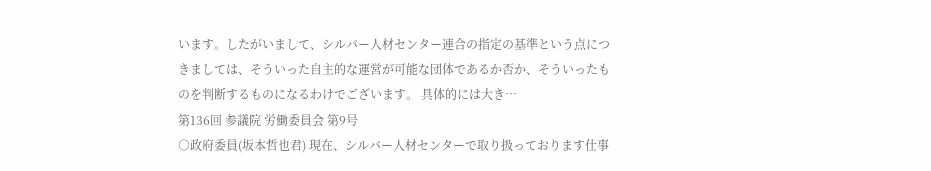います。したがいまして、シルバー人材センター連合の指定の基準という点につきましては、そういった自主的な運営が可能な団体であるか否か、そういったものを判断するものになるわけでございます。 具体的には大き…
第136回 参議院 労働委員会 第9号
○政府委員(坂本哲也君) 現在、シルバー人材センターで取り扱っております仕事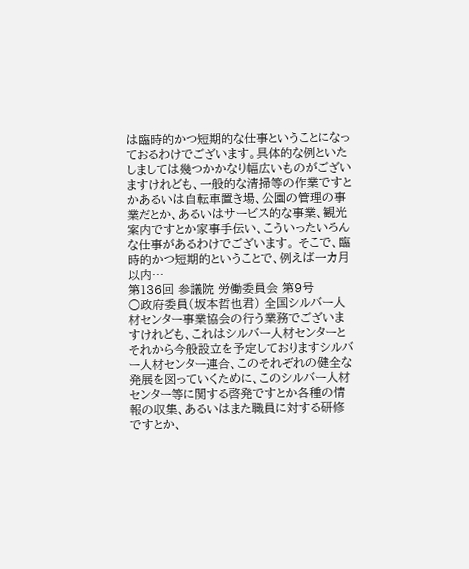は臨時的かつ短期的な仕事ということになっておるわけでございます。具体的な例といたしましては幾つかかなり幅広いものがございますけれども、一般的な清掃等の作業ですとかあるいは自転車置き場、公園の管理の事業だとか、あるいはサービス的な事業、観光案内ですとか家事手伝い、こういったいろんな仕事があるわけでございます。 そこで、臨時的かつ短期的ということで、例えば一カ月以内…
第136回 参議院 労働委員会 第9号
○政府委員(坂本哲也君) 全国シルバー人材センター事業協会の行う業務でございますけれども、これはシルバー人材センターとそれから今般設立を予定しておりますシルバー人材センター連合、このそれぞれの健全な発展を図っていくために、このシルバー人材センター等に関する啓発ですとか各種の情報の収集、あるいはまた職員に対する研修ですとか、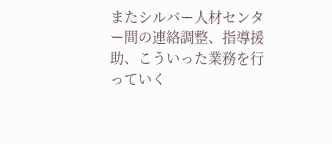またシルバー人材センター間の連絡調整、指導援助、こういった業務を行っていく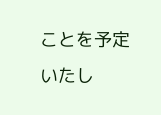ことを予定いたし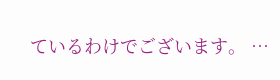ているわけでございます。 …